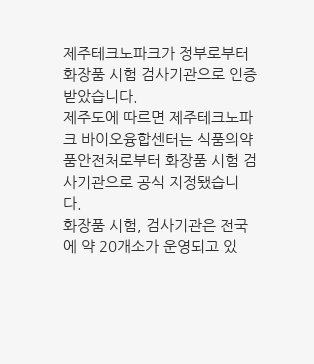제주테크노파크가 정부로부터 화장품 시험 검사기관으로 인증받았습니다.
제주도에 따르면 제주테크노파크 바이오융합센터는 식품의약품안전처로부터 화장품 시험 검사기관으로 공식 지정됐습니다.
화장품 시험, 검사기관은 전국에 약 20개소가 운영되고 있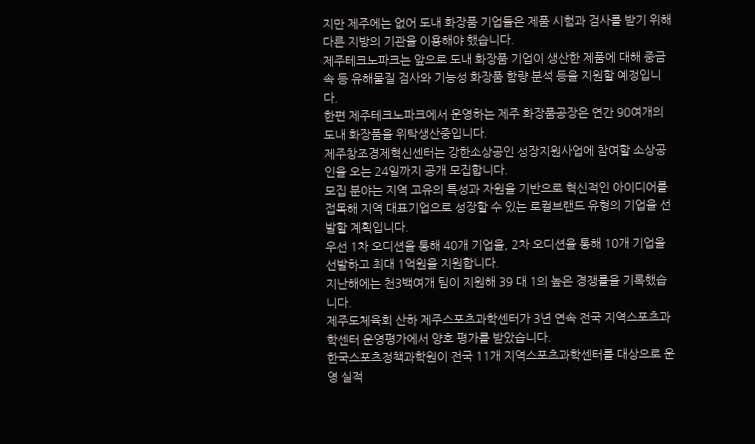지만 제주에는 없어 도내 화장품 기업들은 제품 시험과 검사를 받기 위해 다른 지방의 기관을 이용해야 했습니다.
제주테크노파크는 앞으로 도내 화장품 기업이 생산한 제품에 대해 중금속 등 유해물질 검사와 기능성 화장품 함량 분석 등을 지원할 예정입니다.
한편 제주테크노파크에서 운영하는 제주 화장품공장은 연간 90여개의 도내 화장품을 위탁생산중입니다.
제주창조경제혁신센터는 강한소상공인 성장지원사업에 참여할 소상공인을 오는 24일까지 공개 모집합니다.
모집 분야는 지역 고유의 특성과 자원을 기반으로 혁신적인 아이디어를 접목해 지역 대표기업으로 성장할 수 있는 로컬브랜드 유형의 기업을 선발할 계획입니다.
우선 1차 오디션을 통해 40개 기업을, 2차 오디션을 통해 10개 기업을 선발하고 최대 1억원을 지원합니다.
지난해에는 천3백여개 팀이 지원해 39 대 1의 높은 경쟁률을 기록했습니다.
제주도체육회 산하 제주스포츠과학센터가 3년 연속 전국 지역스포츠과학센터 운영평가에서 양호 평가를 받았습니다.
한국스포츠정책과학원이 전국 11개 지역스포츠과학센터를 대상으로 운영 실적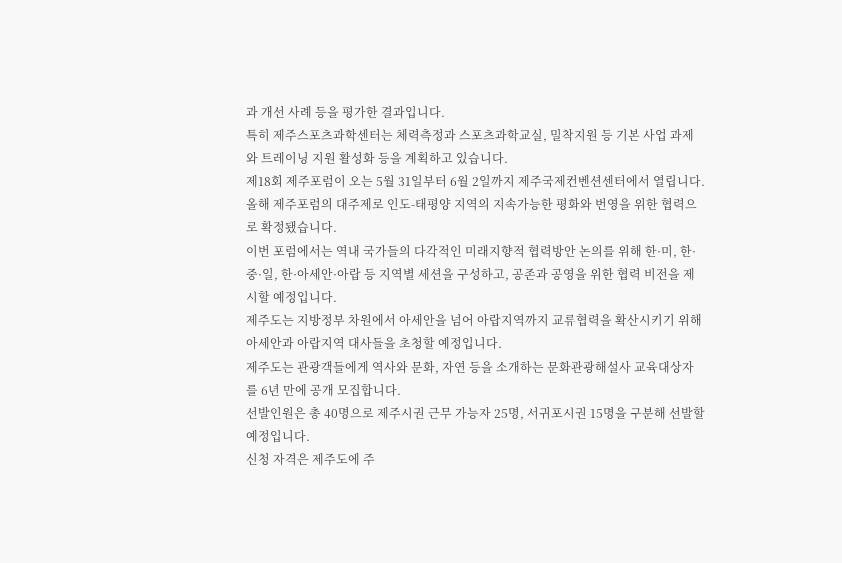과 개선 사례 등을 평가한 결과입니다.
특히 제주스포츠과학센터는 체력측정과 스포츠과학교실, 밀착지원 등 기본 사업 과제와 트레이닝 지원 활성화 등을 계획하고 있습니다.
제18회 제주포럼이 오는 5월 31일부터 6월 2일까지 제주국제컨벤션센터에서 열립니다.
올해 제주포럼의 대주제로 인도-태평양 지역의 지속가능한 평화와 번영을 위한 협력으로 확정됐습니다.
이번 포럼에서는 역내 국가들의 다각적인 미래지향적 협력방안 논의를 위해 한·미, 한·중·일, 한·아세안·아랍 등 지역별 세션을 구성하고, 공존과 공영을 위한 협력 비전을 제시할 예정입니다.
제주도는 지방정부 차원에서 아세안을 넘어 아랍지역까지 교류협력을 확산시키기 위해 아세안과 아랍지역 대사들을 초청할 예정입니다.
제주도는 관광객들에게 역사와 문화, 자연 등을 소개하는 문화관광해설사 교육대상자를 6년 만에 공개 모집합니다.
선발인원은 총 40명으로 제주시권 근무 가능자 25명, 서귀포시권 15명을 구분해 선발할 예정입니다.
신청 자격은 제주도에 주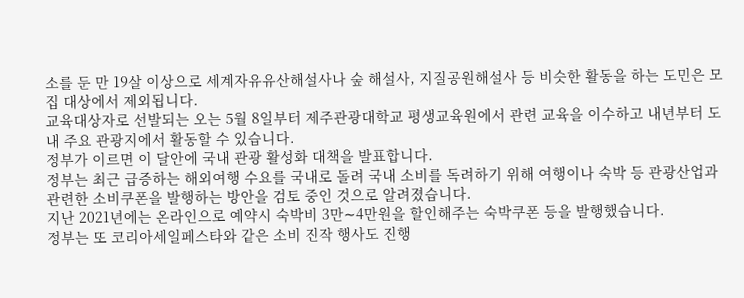소를 둔 만 19살 이상으로 세계자유유산해설사나 숲 해설사, 지질공원해설사 등 비슷한 활동을 하는 도민은 모집 대상에서 제외됩니다.
교육대상자로 선발되는 오는 5월 8일부터 제주관광대학교 평생교육원에서 관련 교육을 이수하고 내년부터 도내 주요 관광지에서 활동할 수 있습니다.
정부가 이르면 이 달안에 국내 관광 활성화 대책을 발표합니다.
정부는 최근 급증하는 해외여행 수요를 국내로 돌려 국내 소비를 독려하기 위해 여행이나 숙박 등 관광산업과 관련한 소비쿠폰을 발행하는 방안을 검토 중인 것으로 알려졌습니다.
지난 2021년에는 온라인으로 예약시 숙박비 3만∼4만원을 할인해주는 숙박쿠폰 등을 발행했습니다.
정부는 또 코리아세일페스타와 같은 소비 진작 행사도 진행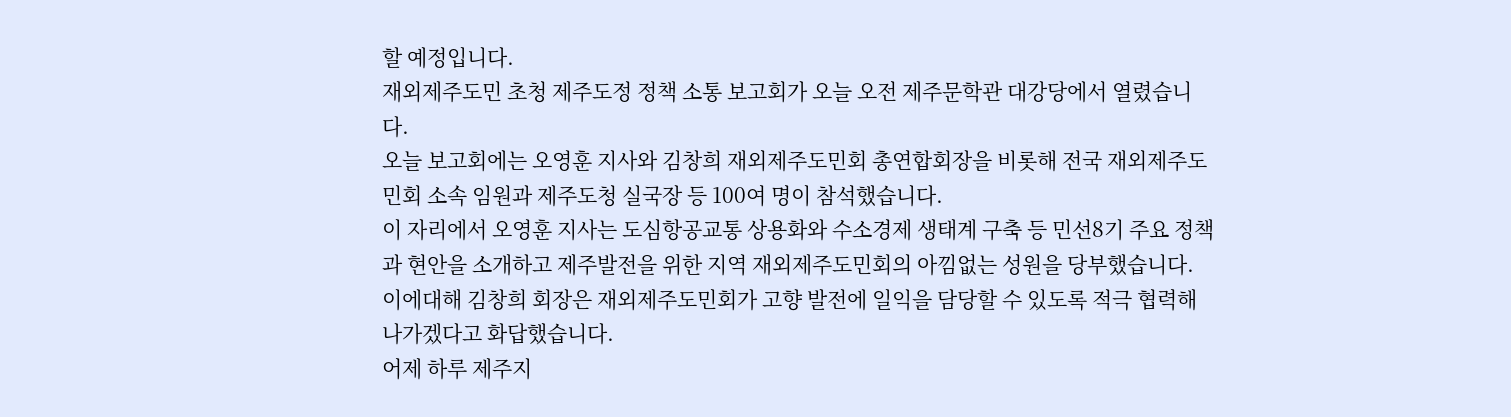할 예정입니다.
재외제주도민 초청 제주도정 정책 소통 보고회가 오늘 오전 제주문학관 대강당에서 열렸습니다.
오늘 보고회에는 오영훈 지사와 김창희 재외제주도민회 총연합회장을 비롯해 전국 재외제주도민회 소속 임원과 제주도청 실국장 등 100여 명이 참석했습니다.
이 자리에서 오영훈 지사는 도심항공교통 상용화와 수소경제 생태계 구축 등 민선8기 주요 정책과 현안을 소개하고 제주발전을 위한 지역 재외제주도민회의 아낌없는 성원을 당부했습니다.
이에대해 김창희 회장은 재외제주도민회가 고향 발전에 일익을 담당할 수 있도록 적극 협력해 나가겠다고 화답했습니다.
어제 하루 제주지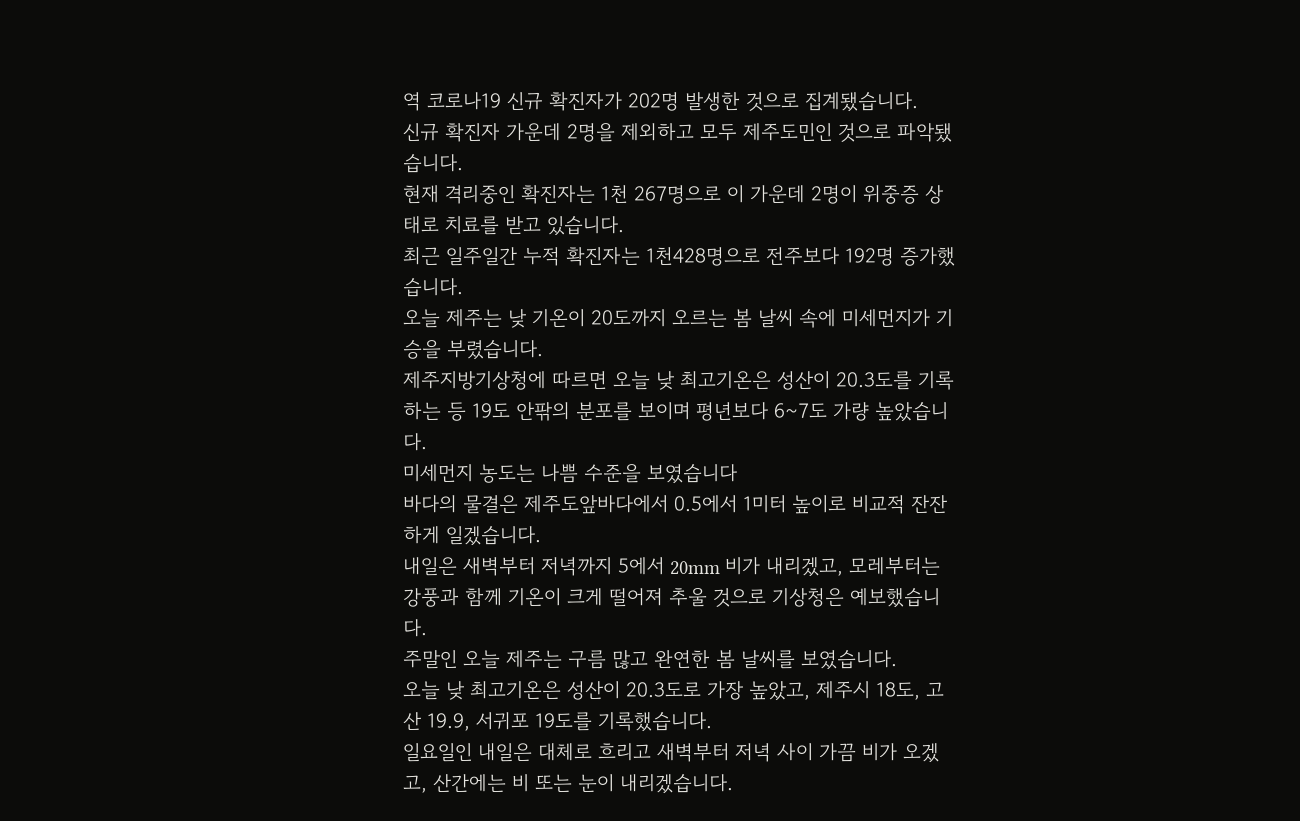역 코로나19 신규 확진자가 202명 발생한 것으로 집계됐습니다.
신규 확진자 가운데 2명을 제외하고 모두 제주도민인 것으로 파악됐습니다.
현재 격리중인 확진자는 1천 267명으로 이 가운데 2명이 위중증 상태로 치료를 받고 있습니다.
최근 일주일간 누적 확진자는 1천428명으로 전주보다 192명 증가했습니다.
오늘 제주는 낮 기온이 20도까지 오르는 봄 날씨 속에 미세먼지가 기승을 부렸습니다.
제주지방기상청에 따르면 오늘 낮 최고기온은 성산이 20.3도를 기록하는 등 19도 안팎의 분포를 보이며 평년보다 6~7도 가량 높았습니다.
미세먼지 농도는 나쁨 수준을 보였습니다
바다의 물결은 제주도앞바다에서 0.5에서 1미터 높이로 비교적 잔잔하게 일겠습니다.
내일은 새벽부터 저녁까지 5에서 20mm 비가 내리겠고, 모레부터는 강풍과 함께 기온이 크게 떨어져 추울 것으로 기상청은 예보했습니다.
주말인 오늘 제주는 구름 많고 완연한 봄 날씨를 보였습니다.
오늘 낮 최고기온은 성산이 20.3도로 가장 높았고, 제주시 18도, 고산 19.9, 서귀포 19도를 기록했습니다.
일요일인 내일은 대체로 흐리고 새벽부터 저녁 사이 가끔 비가 오겠고, 산간에는 비 또는 눈이 내리겠습니다.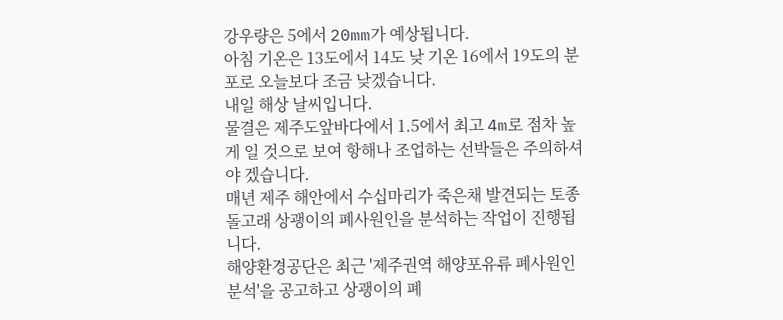강우량은 5에서 20mm가 예상됩니다.
아침 기온은 13도에서 14도 낮 기온 16에서 19도의 분포로 오늘보다 조금 낮겠습니다.
내일 해상 날씨입니다.
물결은 제주도앞바다에서 1.5에서 최고 4m로 점차 높게 일 것으로 보여 항해나 조업하는 선박들은 주의하셔야 겠습니다.
매년 제주 해안에서 수십마리가 죽은채 발견되는 토종 돌고래 상괭이의 폐사원인을 분석하는 작업이 진행됩니다.
해양환경공단은 최근 '제주권역 해양포유류 폐사원인 분석'을 공고하고 상괭이의 폐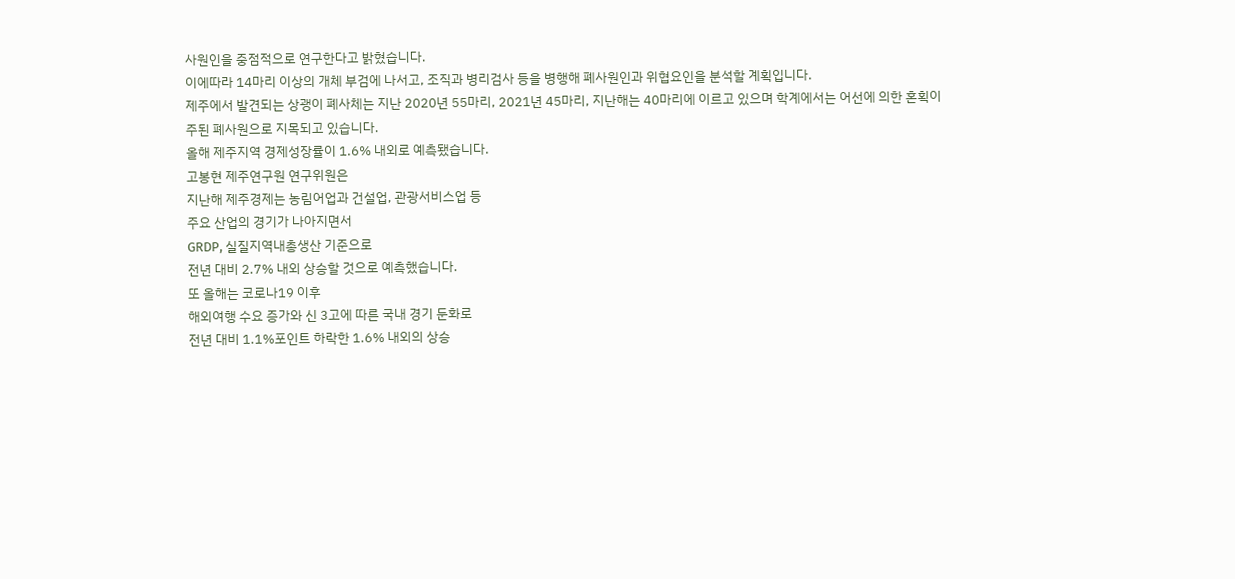사원인을 중점적으로 연구한다고 밝혔습니다.
이에따라 14마리 이상의 개체 부검에 나서고, 조직과 병리검사 등을 병행해 폐사원인과 위협요인을 분석할 계획입니다.
제주에서 발견되는 상괭이 폐사체는 지난 2020년 55마리, 2021년 45마리, 지난해는 40마리에 이르고 있으며 학계에서는 어선에 의한 혼획이 주된 폐사원으로 지목되고 있습니다.
올해 제주지역 경제성장률이 1.6% 내외로 예측됐습니다.
고봉현 제주연구원 연구위원은
지난해 제주경제는 농림어업과 건설업, 관광서비스업 등
주요 산업의 경기가 나아지면서
GRDP, 실질지역내총생산 기준으로
전년 대비 2.7% 내외 상승할 것으로 예측했습니다.
또 올해는 코로나19 이후
해외여행 수요 증가와 신 3고에 따른 국내 경기 둔화로
전년 대비 1.1%포인트 하락한 1.6% 내외의 상승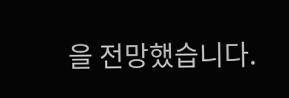을 전망했습니다.